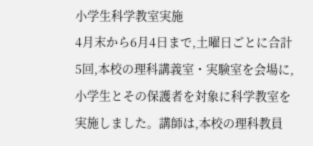小学生科学教室実施
4月末から6月4日まで,土曜日ごとに合計5回,本校の理科講義室・実験室を会場に,小学生とその保護者を対象に科学教室を実施しました。講師は,本校の理科教員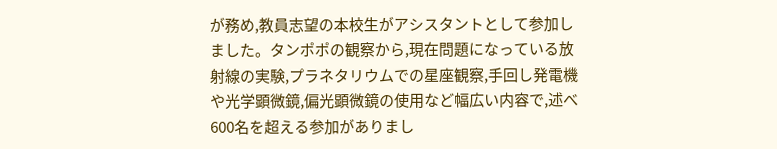が務め,教員志望の本校生がアシスタントとして参加しました。タンポポの観察から,現在問題になっている放射線の実験,プラネタリウムでの星座観察,手回し発電機や光学顕微鏡,偏光顕微鏡の使用など幅広い内容で,述べ600名を超える参加がありまし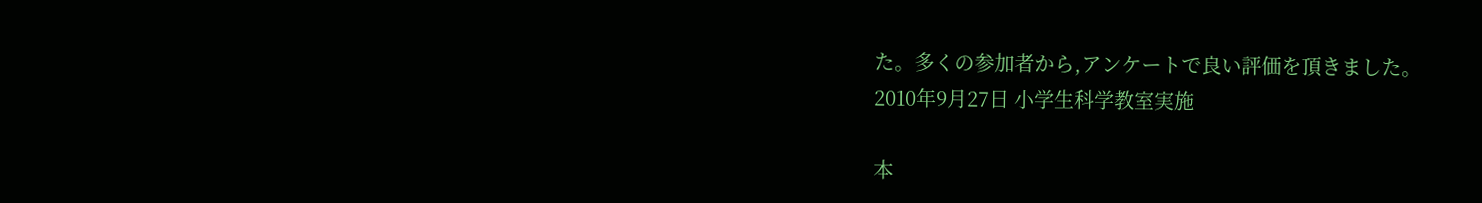た。多くの参加者から,アンケートで良い評価を頂きました。
2010年9月27日 小学生科学教室実施

本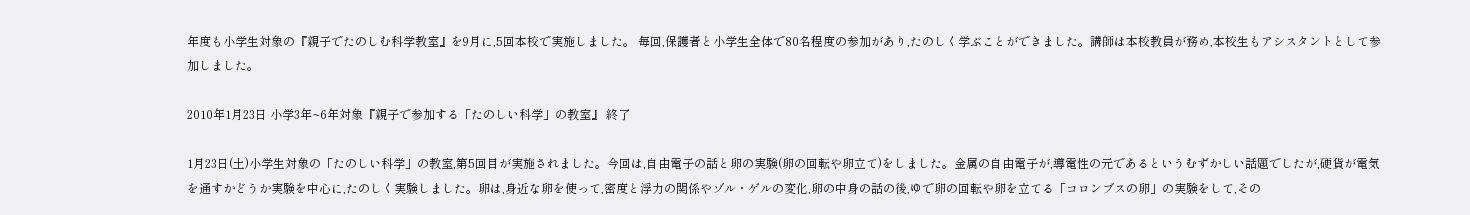年度も小学生対象の『親子でたのしむ科学教室』を9月に,5回本校で実施しました。 毎回,保護者と小学生全体で80名程度の参加があり,たのしく学ぶことができました。講師は本校教員が務め,本校生もアシスタントとして参加しました。

2010年1月23日 小学3年~6年対象『親子で参加する「たのしい科学」の教室』 終了

1月23日(土)小学生対象の「たのしい科学」の教室,第5回目が実施されました。今回は,自由電子の話と卵の実験(卵の回転や卵立て)をしました。金属の自由電子が,導電性の元であるというむずかしい話題でしたが,硬貨が電気を通すかどうか実験を中心に,たのしく実験しました。卵は,身近な卵を使って,密度と浮力の関係やゾル・ゲルの変化,卵の中身の話の後,ゆで卵の回転や卵を立てる「コロンブスの卵」の実験をして,その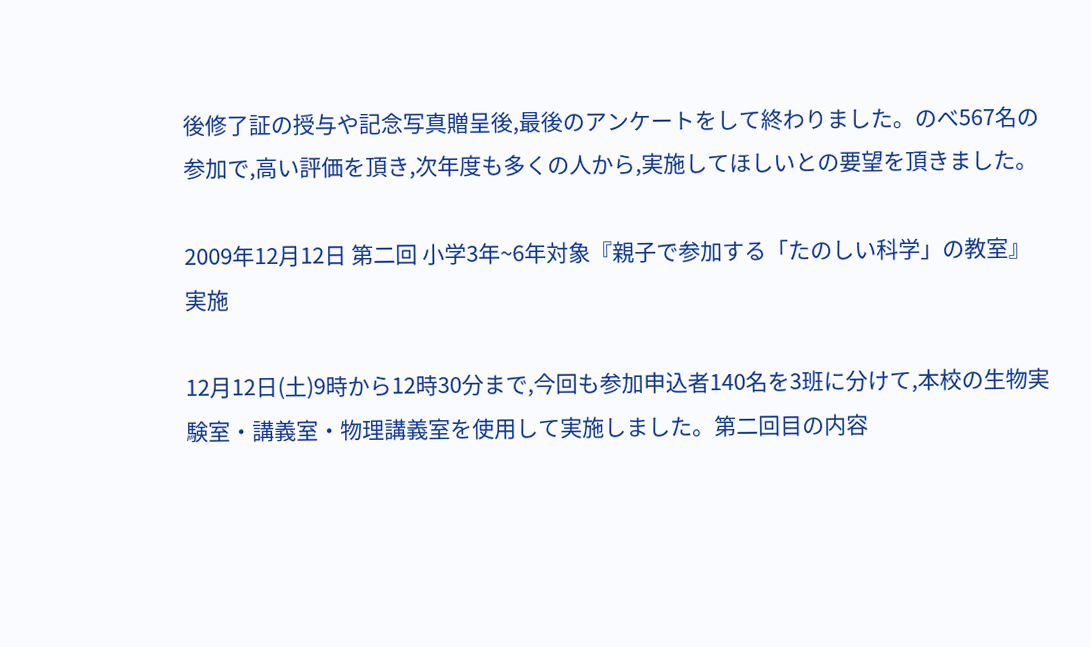後修了証の授与や記念写真贈呈後,最後のアンケートをして終わりました。のべ567名の参加で,高い評価を頂き,次年度も多くの人から,実施してほしいとの要望を頂きました。

2009年12月12日 第二回 小学3年~6年対象『親子で参加する「たのしい科学」の教室』 実施

12月12日(土)9時から12時30分まで,今回も参加申込者140名を3班に分けて,本校の生物実験室・講義室・物理講義室を使用して実施しました。第二回目の内容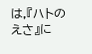は,『ハトのえさ』に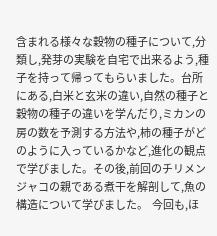含まれる様々な穀物の種子について,分類し,発芽の実験を自宅で出来るよう,種子を持って帰ってもらいました。台所にある,白米と玄米の違い,自然の種子と穀物の種子の違いを学んだり,ミカンの房の数を予測する方法や,柿の種子がどのように入っているかなど,進化の観点で学びました。その後,前回のチリメンジャコの親である煮干を解剖して,魚の構造について学びました。  今回も,ほ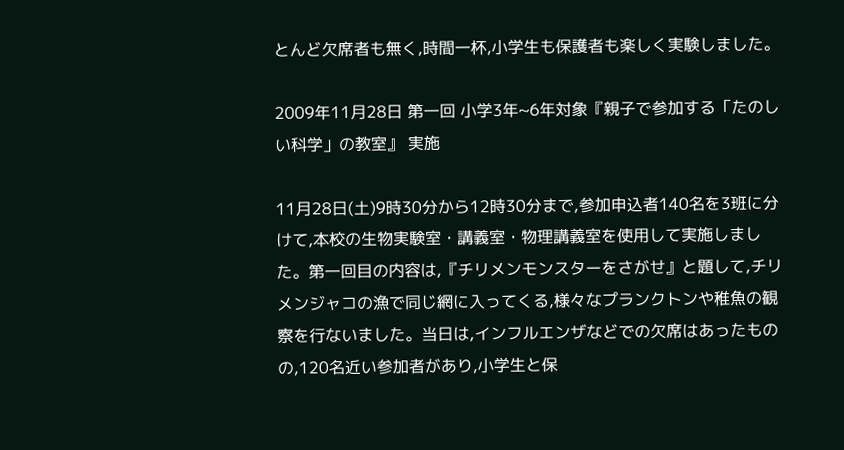とんど欠席者も無く,時間一杯,小学生も保護者も楽しく実験しました。

2009年11月28日 第一回 小学3年~6年対象『親子で参加する「たのしい科学」の教室』 実施

11月28日(土)9時30分から12時30分まで,参加申込者140名を3班に分けて,本校の生物実験室・講義室・物理講義室を使用して実施しました。第一回目の内容は,『チリメンモンスターをさがせ』と題して,チリメンジャコの漁で同じ網に入ってくる,様々なプランクトンや稚魚の観察を行ないました。当日は,インフルエンザなどでの欠席はあったものの,120名近い参加者があり,小学生と保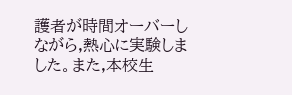護者が時間オーバーしながら,熱心に実験しました。また,本校生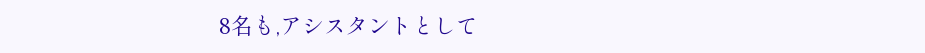8名も,アシスタントとして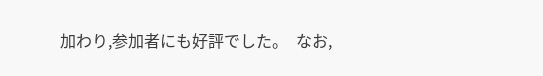加わり,参加者にも好評でした。  なお,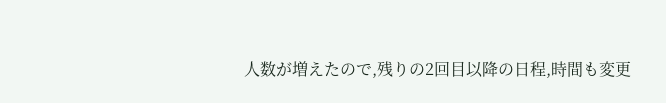人数が増えたので,残りの2回目以降の日程,時間も変更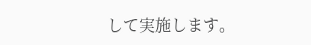して実施します。